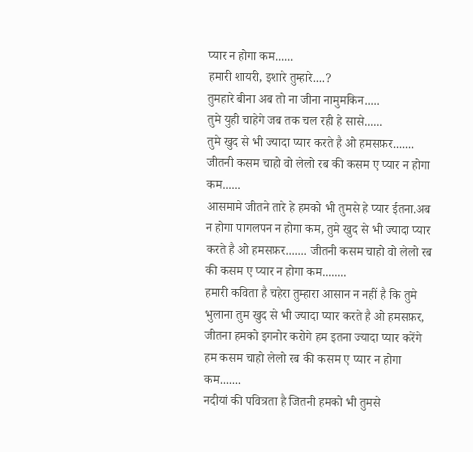प्यार न होगा कम......
हमारी शायरी, इशारे तुम्हारे....?
तुमहारे बीना अब तो ना जीना नामुमकिन.....
तुमे युही चाहेगे जब तक चल रही हे सासे......
तुमे खुद से भी ज्यादा प्यार करते है ओ हमसफ़र....... जीतनी कसम चाहो वो लेलो रब की कसम ए प्यार न होगा कम......
आसमामे जीतने तारे हे हमको भी तुमसे हे प्यार ईतना.अब न होगा पागलपन न होगा कम, तुमे खुद से भी ज्यादा प्यार करते है ओ हमसफ़र....... जीतनी कसम चाहो वो लेलो रब की कसम ए प्यार न होगा कम........
हमारी कविता है चहेरा तुम्हारा आसान न नहीं है कि तुमे भुलाना तुम खुद से भी ज्यादा प्यार करते है ओ हमसफ़र, जीतना हमको इगनोर करोगे हम इतना ज्यादा प्यार करेंगे हम कसम चाहो लेलो रब की कसम ए प्यार न होगा कम.......
नदीयां की पवित्रता है जितनी हमको भी तुमसे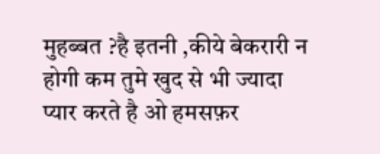मुहब्बत ?है इतनी ,कीये बेकरारी न होगी कम तुमे खुद से भी ज्यादा प्यार करते है ओ हमसफ़र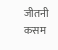जीतनी कसम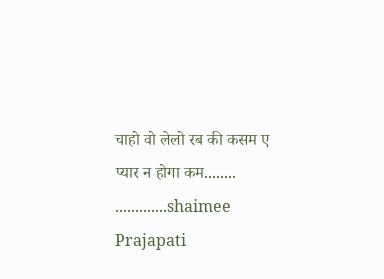चाहो वो लेलो रब की कसम ए प्यार न होगा कम........
.............shaimee Prajapati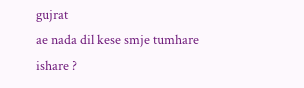gujrat
ae nada dil kese smje tumhare ishare ?